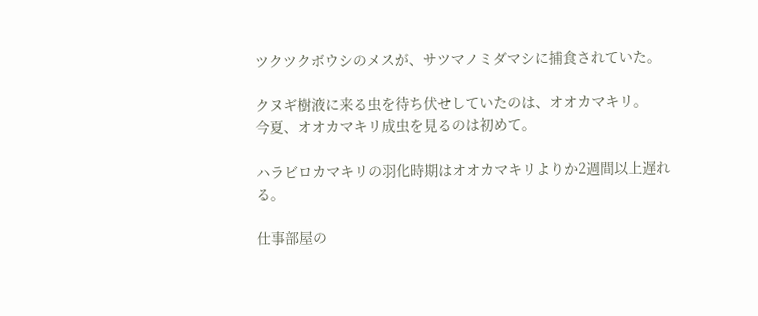ツクツクボウシのメスが、サツマノミダマシに捕食されていた。

クヌギ樹液に来る虫を待ち伏せしていたのは、オオカマキリ。
今夏、オオカマキリ成虫を見るのは初めて。

ハラビロカマキリの羽化時期はオオカマキリよりか2週間以上遅れる。

仕事部屋の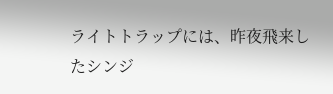ライトトラップには、昨夜飛来したシンジ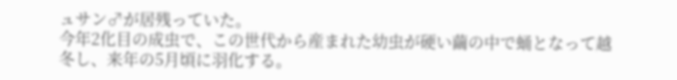ュサン♂が居残っていた。
今年2化目の成虫で、この世代から産まれた幼虫が硬い繭の中で蛹となって越冬し、来年の5月頃に羽化する。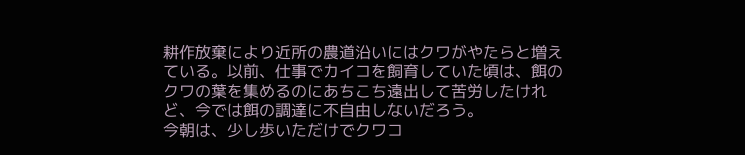耕作放棄により近所の農道沿いにはクワがやたらと増えている。以前、仕事でカイコを飼育していた頃は、餌のクワの葉を集めるのにあちこち遠出して苦労したけれど、今では餌の調達に不自由しないだろう。
今朝は、少し歩いただけでクワコ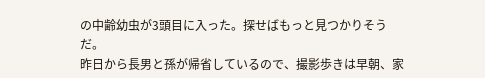の中齢幼虫が3頭目に入った。探せばもっと見つかりそうだ。
昨日から長男と孫が帰省しているので、撮影歩きは早朝、家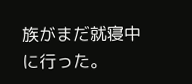族がまだ就寝中に行った。